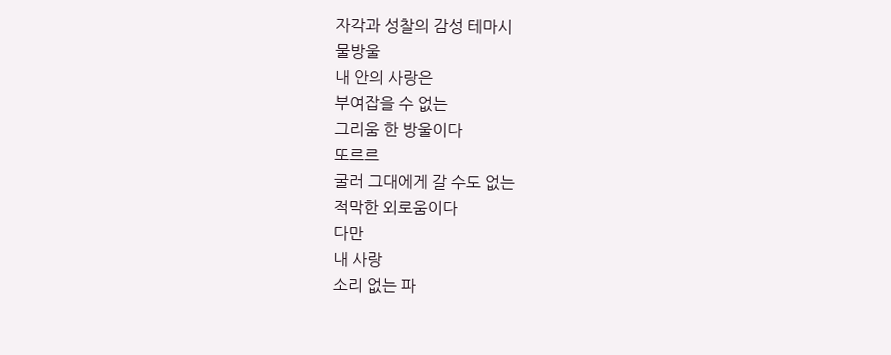자각과 성찰의 감성 테마시
물방울
내 안의 사랑은
부여잡을 수 없는
그리움 한 방울이다
또르르
굴러 그대에게 갈 수도 없는
적막한 외로움이다
다만
내 사랑
소리 없는 파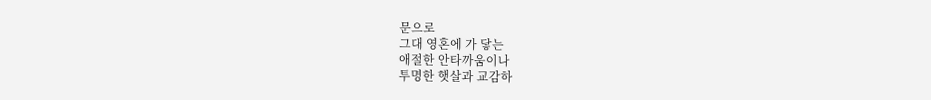문으로
그대 영혼에 가 닿는
애절한 안타까움이나
투명한 햇살과 교감하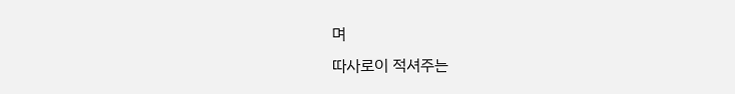며
따사로이 적셔주는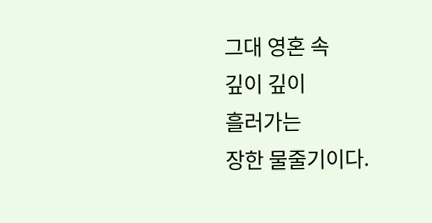그대 영혼 속
깊이 깊이
흘러가는
장한 물줄기이다.